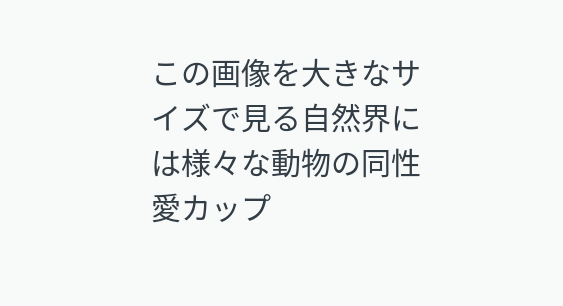この画像を大きなサイズで見る自然界には様々な動物の同性愛カップ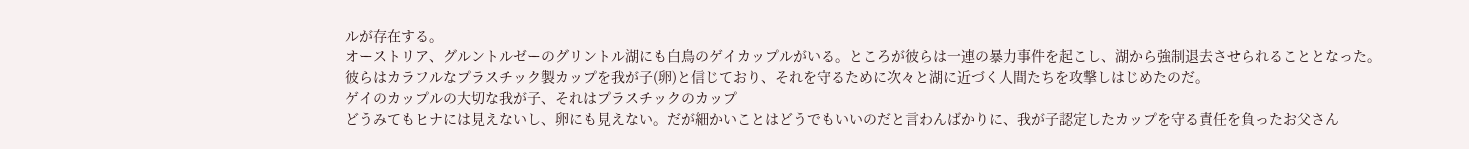ルが存在する。
オーストリア、グルントルゼーのグリントル湖にも白鳥のゲイカップルがいる。ところが彼らは一連の暴力事件を起こし、湖から強制退去させられることとなった。
彼らはカラフルなプラスチック製カップを我が子(卵)と信じており、それを守るために次々と湖に近づく人間たちを攻撃しはじめたのだ。
ゲイのカップルの大切な我が子、それはプラスチックのカップ
どうみてもヒナには見えないし、卵にも見えない。だが細かいことはどうでもいいのだと言わんばかりに、我が子認定したカップを守る責任を負ったお父さん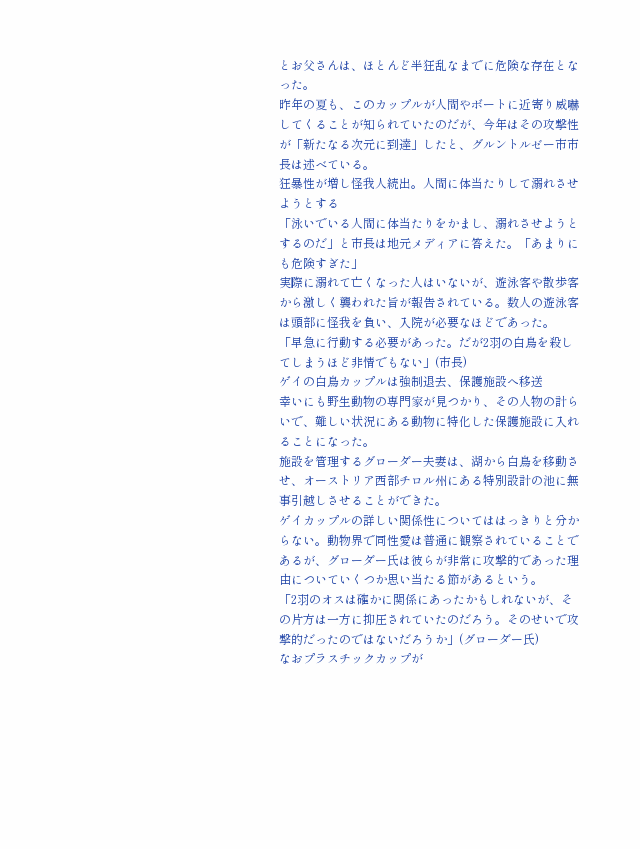とお父さんは、ほとんど半狂乱なまでに危険な存在となった。
昨年の夏も、このカップルが人間やボートに近寄り威嚇してくることが知られていたのだが、今年はその攻撃性が「新たなる次元に到達」したと、グルントルゼー市市長は述べている。
狂暴性が増し怪我人続出。人間に体当たりして溺れさせようとする
「泳いでいる人間に体当たりをかまし、溺れさせようとするのだ」と市長は地元メディアに答えた。「あまりにも危険すぎた」
実際に溺れて亡くなった人はいないが、遊泳客や散歩客から激しく襲われた旨が報告されている。数人の遊泳客は頭部に怪我を負い、入院が必要なほどであった。
「早急に行動する必要があった。だが2羽の白鳥を殺してしまうほど非情でもない」(市長)
ゲイの白鳥カップルは強制退去、保護施設へ移送
幸いにも野生動物の専門家が見つかり、その人物の計らいで、難しい状況にある動物に特化した保護施設に入れることになった。
施設を管理するグローダー夫妻は、湖から白鳥を移動させ、オーストリア西部チロル州にある特別設計の池に無事引越しさせることができた。
ゲイカップルの詳しい関係性についてははっきりと分からない。動物界で同性愛は普通に観察されていることであるが、グローダー氏は彼らが非常に攻撃的であった理由についていくつか思い当たる節があるという。
「2羽のオスは確かに関係にあったかもしれないが、その片方は一方に抑圧されていたのだろう。そのせいで攻撃的だったのではないだろうか」(グローダー氏)
なおプラスチックカップが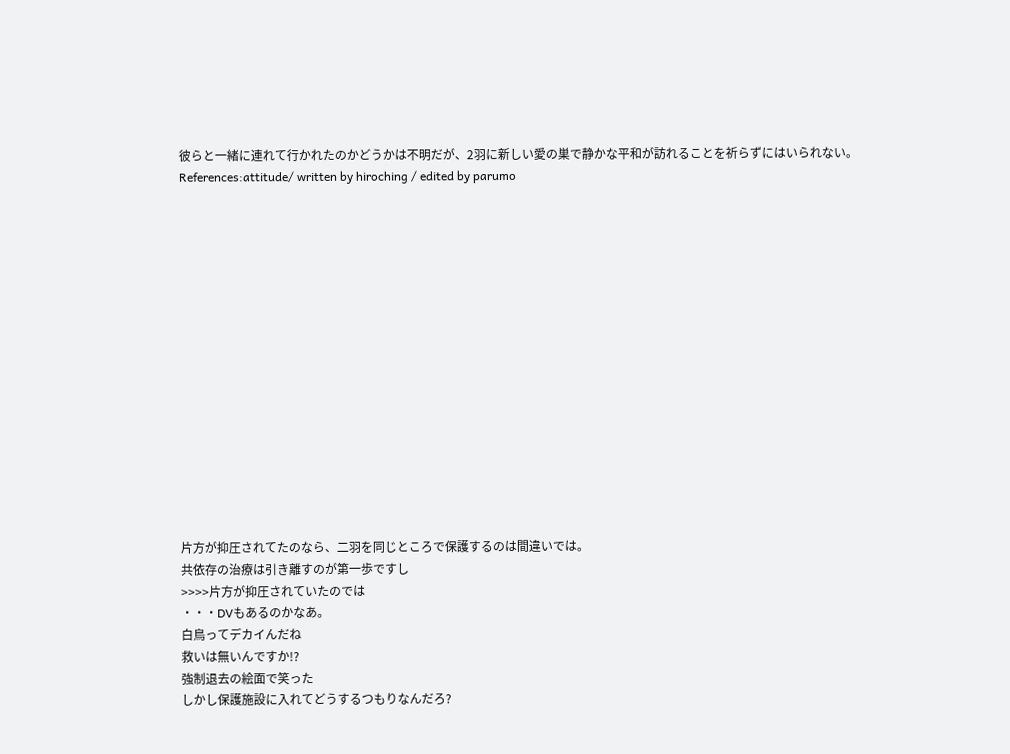彼らと一緒に連れて行かれたのかどうかは不明だが、2羽に新しい愛の巣で静かな平和が訪れることを祈らずにはいられない。
References:attitude/ written by hiroching / edited by parumo
















片方が抑圧されてたのなら、二羽を同じところで保護するのは間違いでは。
共依存の治療は引き離すのが第一歩ですし
>>>>片方が抑圧されていたのでは
・・・DVもあるのかなあ。
白鳥ってデカイんだね
救いは無いんですか!?
強制退去の絵面で笑った
しかし保護施設に入れてどうするつもりなんだろ?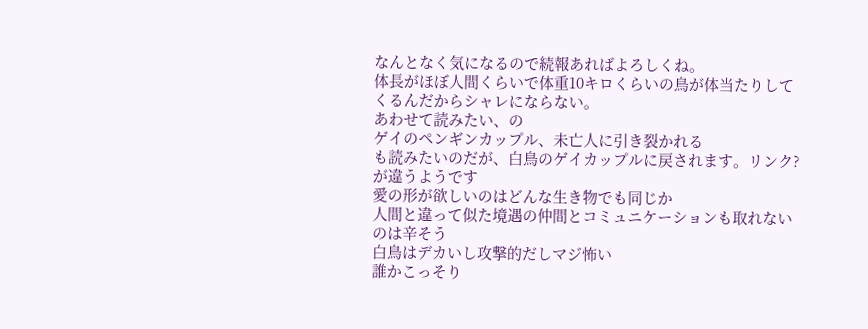なんとなく気になるので続報あればよろしくね。
体長がほぼ人間くらいで体重10キロくらいの鳥が体当たりしてくるんだからシャレにならない。
あわせて読みたい、の
ゲイのペンギンカップル、未亡人に引き裂かれる
も読みたいのだが、白鳥のゲイカップルに戻されます。リンク?が違うようです
愛の形が欲しいのはどんな生き物でも同じか
人間と違って似た境遇の仲間とコミュニケーションも取れないのは辛そう
白鳥はデカいし攻撃的だしマジ怖い
誰かこっそり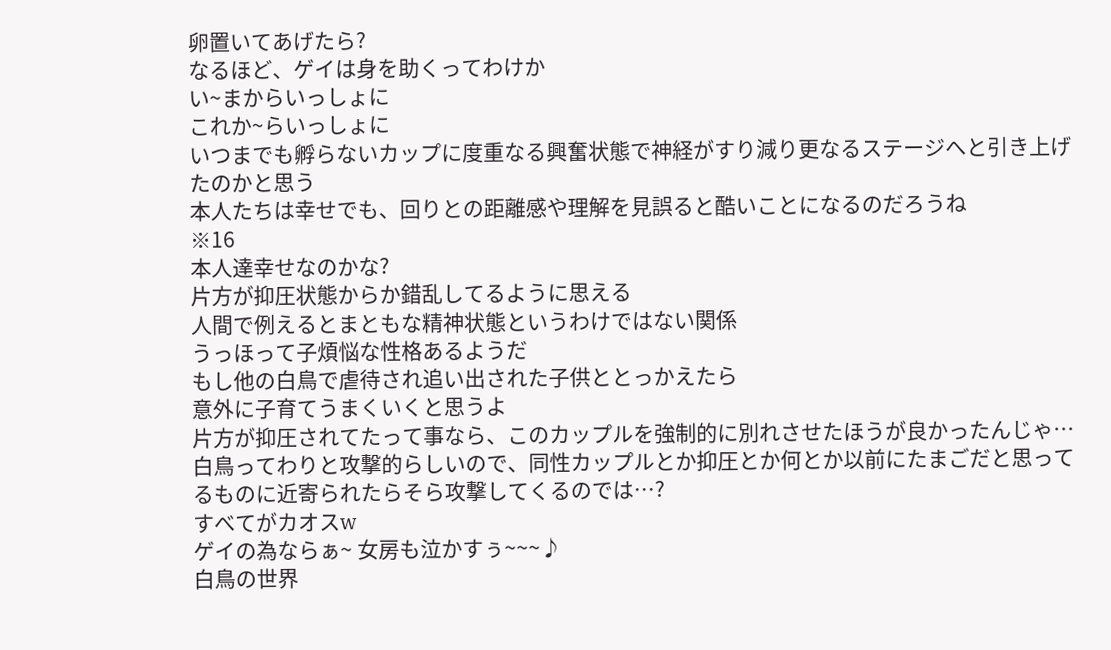卵置いてあげたら?
なるほど、ゲイは身を助くってわけか
い~まからいっしょに
これか~らいっしょに
いつまでも孵らないカップに度重なる興奮状態で神経がすり減り更なるステージへと引き上げたのかと思う
本人たちは幸せでも、回りとの距離感や理解を見誤ると酷いことになるのだろうね
※16
本人達幸せなのかな?
片方が抑圧状態からか錯乱してるように思える
人間で例えるとまともな精神状態というわけではない関係
うっほって子煩悩な性格あるようだ
もし他の白鳥で虐待され追い出された子供ととっかえたら
意外に子育てうまくいくと思うよ
片方が抑圧されてたって事なら、このカップルを強制的に別れさせたほうが良かったんじゃ…
白鳥ってわりと攻撃的らしいので、同性カップルとか抑圧とか何とか以前にたまごだと思ってるものに近寄られたらそら攻撃してくるのでは…?
すべてがカオスw
ゲイの為ならぁ~ 女房も泣かすぅ~~~♪
白鳥の世界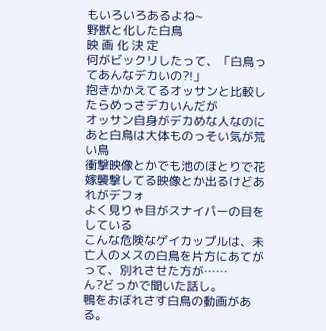もいろいろあるよね~
野獣と化した白鳥
映 画 化 決 定
何がビックリしたって、「白鳥ってあんなデカいの?!」
抱きかかえてるオッサンと比較したらめっさデカいんだが
オッサン自身がデカめな人なのに
あと白鳥は大体ものっそい気が荒い鳥
衝撃映像とかでも池のほとりで花嫁襲撃してる映像とか出るけどあれがデフォ
よく見りゃ目がスナイパーの目をしている
こんな危険なゲイカップルは、未亡人のメスの白鳥を片方にあてがって、別れさせた方が……
ん?どっかで聞いた話し。
鴨をおぼれさす白鳥の動画がある。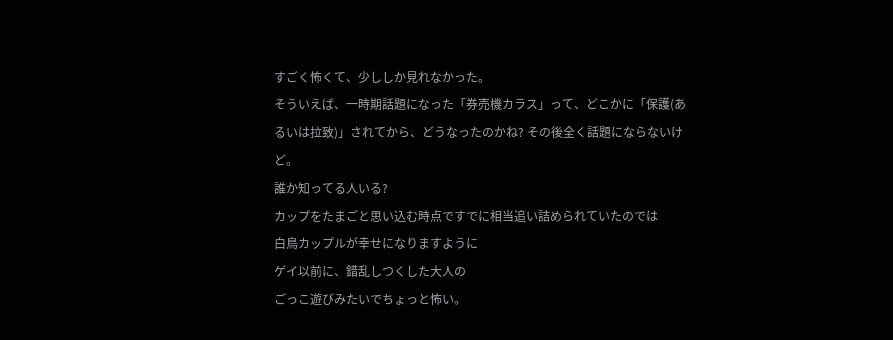すごく怖くて、少ししか見れなかった。
そういえば、一時期話題になった「券売機カラス」って、どこかに「保護(あるいは拉致)」されてから、どうなったのかね? その後全く話題にならないけど。
誰か知ってる人いる?
カップをたまごと思い込む時点ですでに相当追い詰められていたのでは
白鳥カップルが幸せになりますように
ゲイ以前に、錯乱しつくした大人の
ごっこ遊びみたいでちょっと怖い。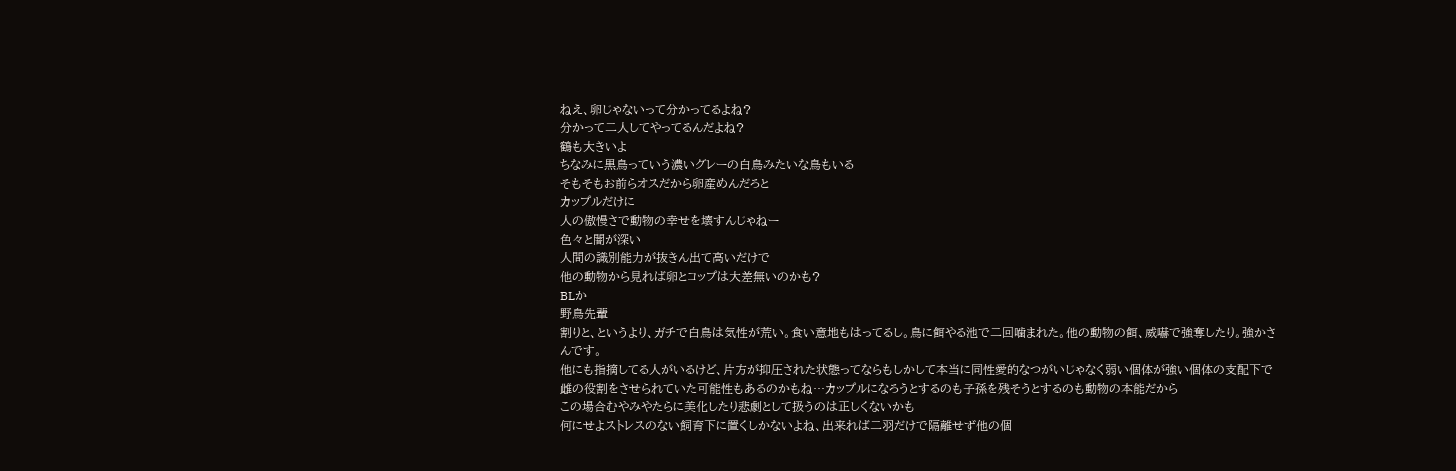ねえ、卵じゃないって分かってるよね?
分かって二人してやってるんだよね?
鶴も大きいよ
ちなみに黒鳥っていう濃いグレーの白鳥みたいな鳥もいる
そもそもお前らオスだから卵産めんだろと
カップルだけに
人の傲慢さで動物の幸せを壊すんじゃねー
色々と闇が深い
人間の識別能力が抜きん出て高いだけで
他の動物から見れば卵とコップは大差無いのかも?
BLか
野鳥先輩
割りと、というより、ガチで白鳥は気性が荒い。食い意地もはってるし。鳥に餌やる池で二回噛まれた。他の動物の餌、威嚇で強奪したり。強かさんです。
他にも指摘してる人がいるけど、片方が抑圧された状態ってならもしかして本当に同性愛的なつがいじゃなく弱い個体が強い個体の支配下で雌の役割をさせられていた可能性もあるのかもね…カップルになろうとするのも子孫を残そうとするのも動物の本能だから
この場合むやみやたらに美化したり悲劇として扱うのは正しくないかも
何にせよストレスのない飼育下に置くしかないよね、出来れば二羽だけで隔離せず他の個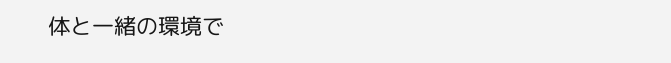体と一緒の環境で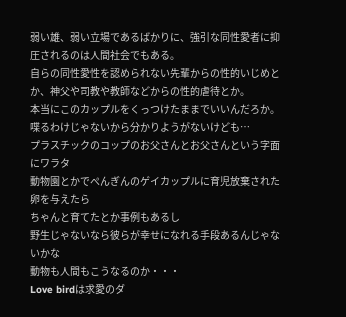弱い雄、弱い立場であるばかりに、強引な同性愛者に抑圧されるのは人間社会でもある。
自らの同性愛性を認められない先輩からの性的いじめとか、神父や司教や教師などからの性的虐待とか。
本当にこのカップルをくっつけたままでいいんだろか。喋るわけじゃないから分かりようがないけども…
プラスチックのコップのお父さんとお父さんという字面にワラタ
動物園とかでぺんぎんのゲイカップルに育児放棄された卵を与えたら
ちゃんと育てたとか事例もあるし
野生じゃないなら彼らが幸せになれる手段あるんじゃないかな
動物も人間もこうなるのか・・・
Love birdは求愛のダ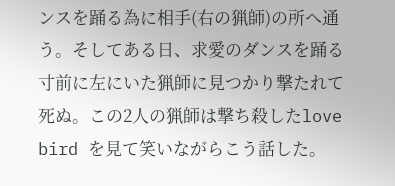ンスを踊る為に相手(右の猟師)の所へ通う。そしてある日、求愛のダンスを踊る寸前に左にいた猟師に見つかり撃たれて死ぬ。この2人の猟師は撃ち殺したlove bird を見て笑いながらこう話した。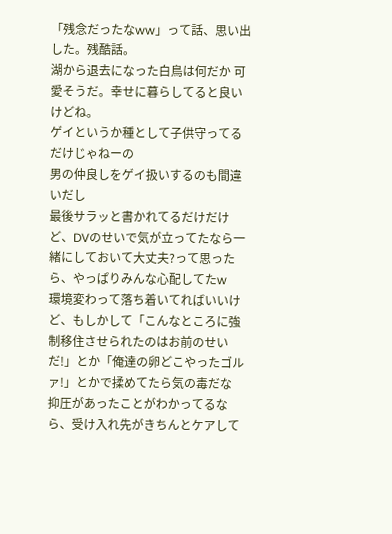「残念だったなww」って話、思い出した。残酷話。
湖から退去になった白鳥は何だか 可愛そうだ。幸せに暮らしてると良いけどね。
ゲイというか種として子供守ってるだけじゃねーの
男の仲良しをゲイ扱いするのも間違いだし
最後サラッと書かれてるだけだけど、DVのせいで気が立ってたなら一緒にしておいて大丈夫?って思ったら、やっぱりみんな心配してたw
環境変わって落ち着いてればいいけど、もしかして「こんなところに強制移住させられたのはお前のせいだ!」とか「俺達の卵どこやったゴルァ!」とかで揉めてたら気の毒だな
抑圧があったことがわかってるなら、受け入れ先がきちんとケアして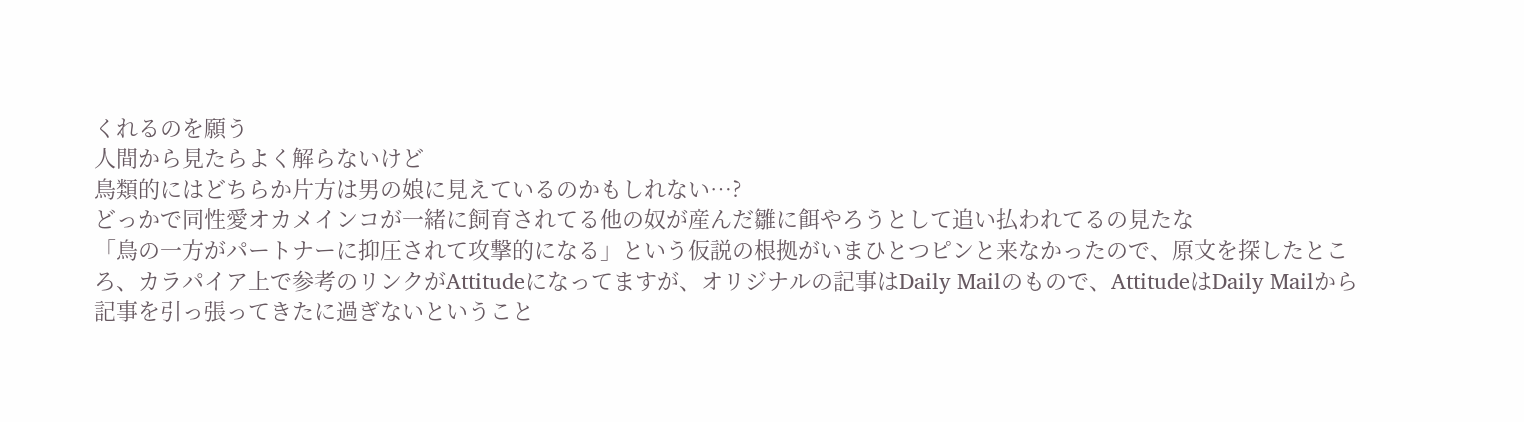くれるのを願う
人間から見たらよく解らないけど
鳥類的にはどちらか片方は男の娘に見えているのかもしれない…?
どっかで同性愛オカメインコが一緒に飼育されてる他の奴が産んだ雛に餌やろうとして追い払われてるの見たな
「鳥の一方がパートナーに抑圧されて攻撃的になる」という仮説の根拠がいまひとつピンと来なかったので、原文を探したところ、カラパイア上で参考のリンクがAttitudeになってますが、オリジナルの記事はDaily Mailのもので、AttitudeはDaily Mailから記事を引っ張ってきたに過ぎないということ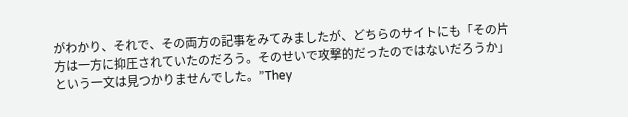がわかり、それで、その両方の記事をみてみましたが、どちらのサイトにも「その片方は一方に抑圧されていたのだろう。そのせいで攻撃的だったのではないだろうか」という一文は見つかりませんでした。”They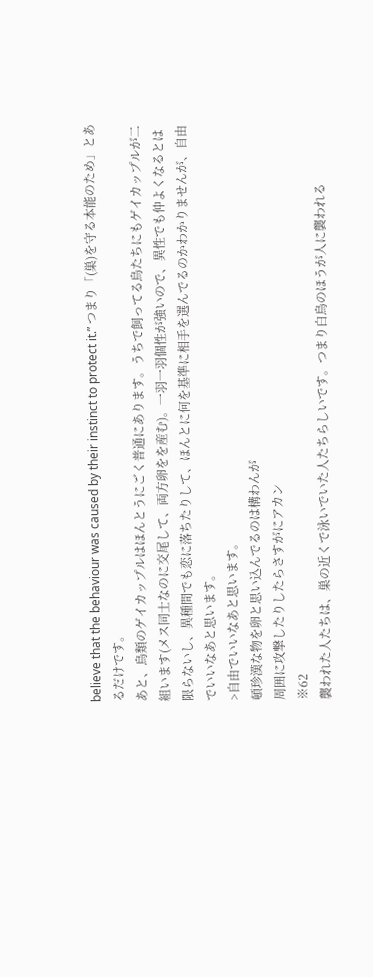believe that the behaviour was caused by their instinct to protect it.” つまり「(巣)を守る本能のため」とあるだけです。
あと、鳥類のゲイカップルはほんとうにごく普通にあります。うちで飼ってる鳥たちにもゲイカップルが二組います(メス同士なのに交尾して、両方卵をを産む)。一羽一羽個性が強いので、異性でも仲よくなるとは限らないし、異種間でも恋に落ちたりして、ほんとに何を基準に相手を選んでるのかわかりませんが、自由でいいなあと思います。
>自由でいいなあと思います。
頓珍漢な物を卵と思い込んでるのは構わんが
周囲に攻撃したりしたらさすがにアカン
※62
襲われた人たちは、巣の近くで泳いでいた人たちらしいです。つまり白鳥のほうが人に襲われる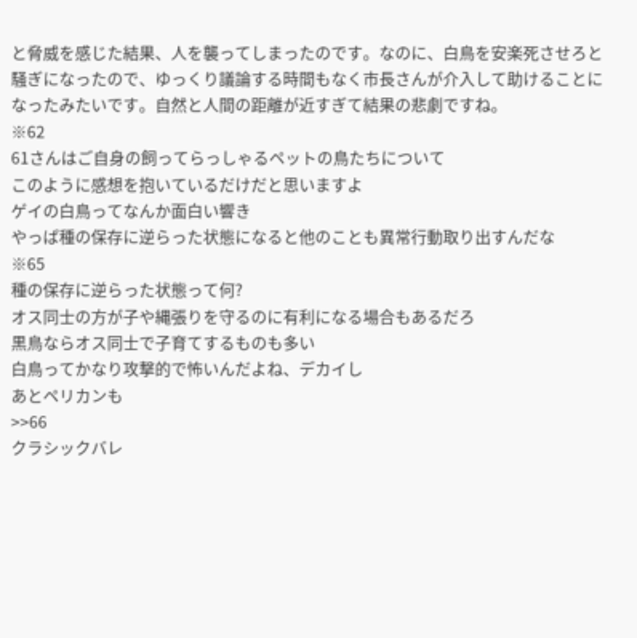と脅威を感じた結果、人を襲ってしまったのです。なのに、白鳥を安楽死させろと騒ぎになったので、ゆっくり議論する時間もなく市長さんが介入して助けることになったみたいです。自然と人間の距離が近すぎて結果の悲劇ですね。
※62
61さんはご自身の飼ってらっしゃるペットの鳥たちについて
このように感想を抱いているだけだと思いますよ
ゲイの白鳥ってなんか面白い響き
やっぱ種の保存に逆らった状態になると他のことも異常行動取り出すんだな
※65
種の保存に逆らった状態って何?
オス同士の方が子や縄張りを守るのに有利になる場合もあるだろ
黒鳥ならオス同士で子育てするものも多い
白鳥ってかなり攻撃的で怖いんだよね、デカイし
あとペリカンも
>>66
クラシックバレ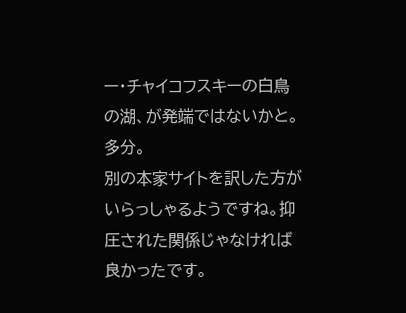ー・チャイコフスキーの白鳥の湖、が発端ではないかと。多分。
別の本家サイトを訳した方がいらっしゃるようですね。抑圧された関係じゃなければ良かったです。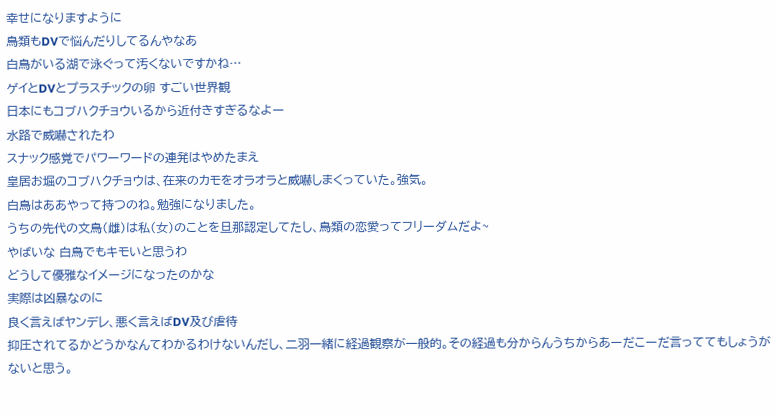幸せになりますように
鳥類もDVで悩んだりしてるんやなあ
白鳥がいる湖で泳ぐって汚くないですかね…
ゲイとDVとプラスチックの卵 すごい世界観
日本にもコブハクチョウいるから近付きすぎるなよー
水路で威嚇されたわ
スナック感覚でパワーワードの連発はやめたまえ
皇居お堀のコブハクチョウは、在来のカモをオラオラと威嚇しまくっていた。強気。
白鳥はああやって持つのね。勉強になりました。
うちの先代の文鳥(雌)は私(女)のことを旦那認定してたし、鳥類の恋愛ってフリーダムだよ~
やばいな 白鳥でもキモいと思うわ
どうして優雅なイメージになったのかな
実際は凶暴なのに
良く言えばヤンデレ、悪く言えばDV及び虐待
抑圧されてるかどうかなんてわかるわけないんだし、二羽一緒に経過観察が一般的。その経過も分からんうちからあーだこーだ言っててもしょうがないと思う。